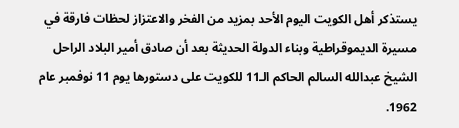يستذكر أهل الكويت اليوم الأحد بمزيد من الفخر والاعتزاز لحظات فارقة في مسيرة الديموقراطية وبناء الدولة الحديثة بعد أن صادق أمير البلاد الراحل الشيخ عبدالله السالم الحاكم الـ11 للكويت على دستورها يوم 11 نوفمبر عام 1962.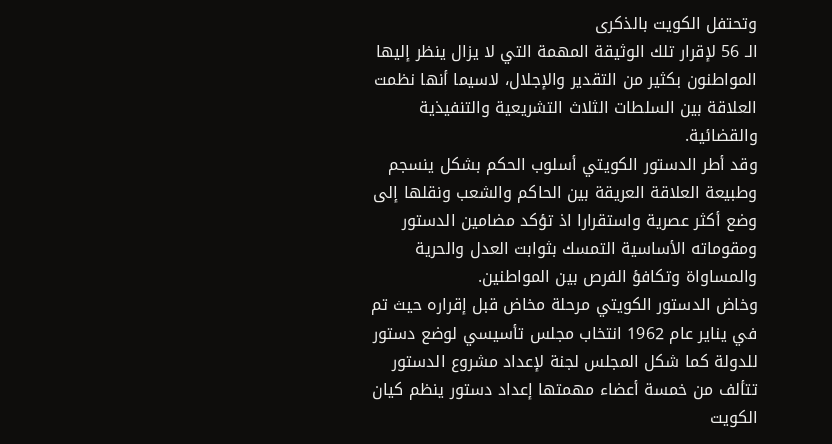وتحتفل الكويت بالذكرى
الـ 56 لإقرار تلك الوثيقة المهمة التي لا يزال ينظر إليها المواطنون بكثير من التقدير والإجلال، لاسيما أنها نظمت العلاقة بين السلطات الثلاث التشريعية والتنفيذية والقضائية.
وقد أطر الدستور الكويتي أسلوب الحكم بشكل ينسجم وطبيعة العلاقة العريقة بين الحاكم والشعب ونقلها إلى وضع أكثر عصرية واستقرارا اذ تؤكد مضامين الدستور ومقوماته الأساسية التمسك بثوابت العدل والحرية والمساواة وتكافؤ الفرص بين المواطنين.
وخاض الدستور الكويتي مرحلة مخاض قبل إقراره حيث تم في يناير عام 1962 انتخاب مجلس تأسيسي لوضع دستور للدولة كما شكل المجلس لجنة لإعداد مشروع الدستور تتألف من خمسة أعضاء مهمتها إعداد دستور ينظم كيان الكويت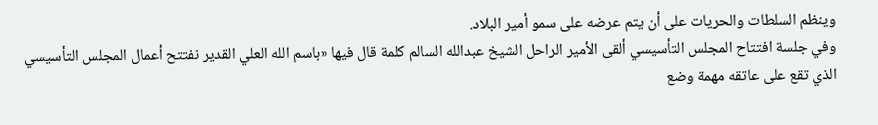وينظم السلطات والحريات على أن يتم عرضه على سمو أمير البلاد.
وفي جلسة افتتاح المجلس التأسيسي ألقى الأمير الراحل الشيخ عبدالله السالم كلمة قال فيها «باسم الله العلي القدير نفتتح أعمال المجلس التأسيسي الذي تقع على عاتقه مهمة وضع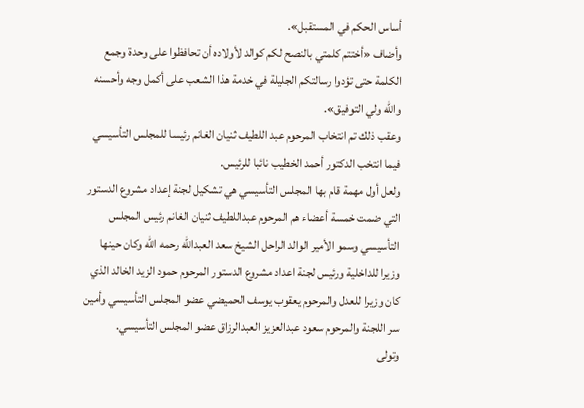أساس الحكم في المستقبل».
وأضاف «أختتم كلمتي بالنصح لكم كوالد لأولاده أن تحافظوا على وحدة وجمع الكلمة حتى تؤدوا رسالتكم الجليلة في خدمة هذا الشعب على أكمل وجه وأحسنه والله ولي التوفيق».
وعقب ذلك تم انتخاب المرحوم عبد اللطيف ثنيان الغانم رئيسا للمجلس التأسيسي فيما انتخب الدكتور أحمد الخطيب نائبا للرئيس.
ولعل أول مهمة قام بها المجلس التأسيسي هي تشكيل لجنة إعداد مشروع الدستور التي ضمت خمسة أعضاء هم المرحوم عبداللطيف ثنيان الغانم رئيس المجلس التأسيسي وسمو الأمير الوالد الراحل الشيخ سعد العبدالله رحمه الله وكان حينها وزيرا للداخلية ورئيس لجنة اعداد مشروع الدستور المرحوم حمود الزيد الخالد الذي كان وزيرا للعدل والمرحوم يعقوب يوسف الحميضي عضو المجلس التأسيسي وأمين سر اللجنة والمرحوم سعود عبدالعزيز العبدالرزاق عضو المجلس التأسيسي.
وتولى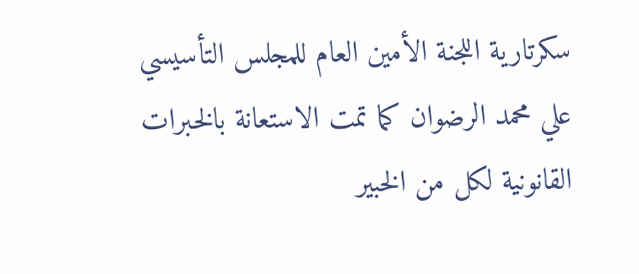سكرتارية اللجنة الأمين العام للمجلس التأسيسي علي محمد الرضوان كما تمت الاستعانة بالخبرات القانونية لكل من الخبير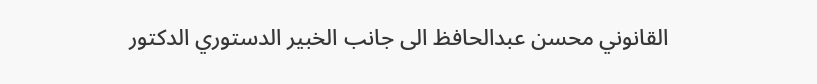القانوني محسن عبدالحافظ الى جانب الخبير الدستوري الدكتور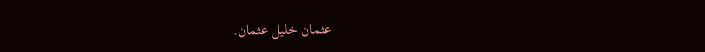عثمان خليل عثمان.